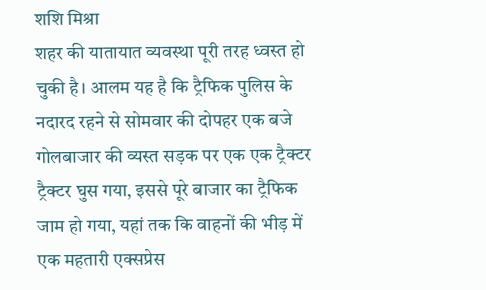शशि मिश्रा
शहर की यातायात व्यवस्था पूरी तरह ध्वस्त हो चुकी है। आलम यह है कि ट्रैफिक पुलिस के नदारद रहने से सोमवार की दोपहर एक बजे गोलबाजार की व्यस्त सड़क पर एक एक ट्रैक्टर ट्रैक्टर घुस गया, इससे पूरे बाजार का ट्रैफिक जाम हो गया, यहां तक कि वाहनों की भीड़ में एक महतारी एक्सप्रेस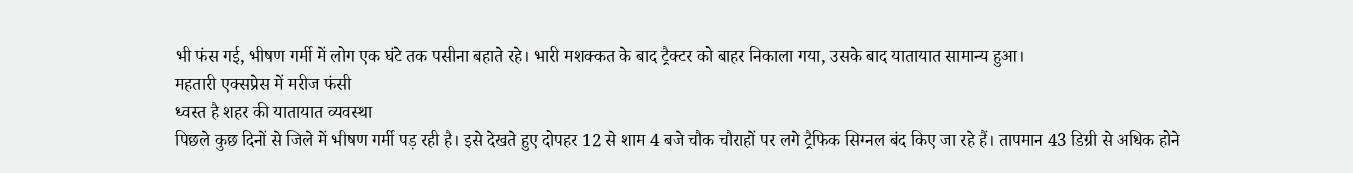भी फंस गई, भीषण गर्मी में लोग एक घंटे तक पसीना बहाते रहे। भारी मशक्कत के बाद ट्रैक्टर को बाहर निकाला गया, उसके बाद यातायात सामान्य हुआ।
महतारी एक्सप्रेस में मरीज फंसी
ध्वस्त है शहर की यातायात व्यवस्था
पिछले कुछ दिनों से जिले में भीषण गर्मी पड़ रही है। इसे देखते हुए दोपहर 12 से शाम 4 बजे चौक चौराहों पर लगे ट्रैफिक सिग्नल बंद किए जा रहे हैं। तापमान 43 डिग्री से अधिक होने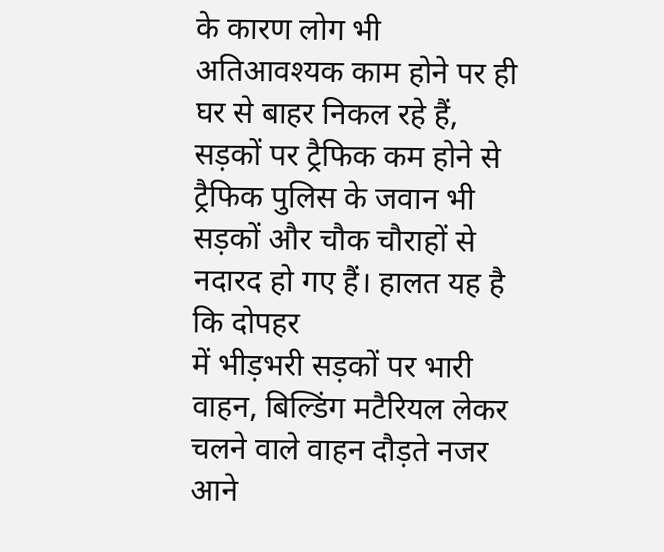के कारण लोग भी अतिआवश्यक काम होने पर ही घर से बाहर निकल रहे हैं, सड़कों पर ट्रैफिक कम होने से ट्रैफिक पुलिस के जवान भी सड़कों और चौक चौराहों से नदारद हो गए हैं। हालत यह है कि दोपहर
में भीड़भरी सड़कों पर भारी वाहन, बिल्डिंग मटैरियल लेकर चलने वाले वाहन दौड़ते नजर आने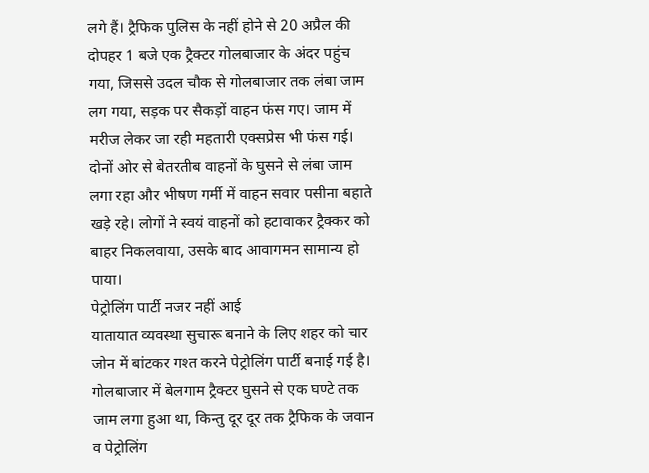लगे हैं। ट्रैफिक पुलिस के नहीं होने से 20 अप्रैल की दोपहर 1 बजे एक ट्रैक्टर गोलबाजार के अंदर पहुंच गया, जिससे उदल चौक से गोलबाजार तक लंबा जाम लग गया, सड़क पर सैकड़ों वाहन फंस गए। जाम में मरीज लेकर जा रही महतारी एक्सप्रेस भी फंस गई। दोनों ओर से बेतरतीब वाहनों के घुसने से लंबा जाम लगा रहा और भीषण गर्मी में वाहन सवार पसीना बहाते खड़े रहे। लोगों ने स्वयं वाहनों को हटावाकर ट्रैक्कर को बाहर निकलवाया, उसके बाद आवागमन सामान्य हो पाया।
पेट्रोलिंग पार्टी नजर नहीं आई
यातायात व्यवस्था सुचारू बनाने के लिए शहर को चार जोन में बांटकर गश्त करने पेट्रोलिंग पार्टी बनाई गई है। गोलबाजार में बेलगाम ट्रैक्टर घुसने से एक घण्टे तक जाम लगा हुआ था, किन्तु दूर दूर तक ट्रैफिक के जवान व पेट्रोलिंग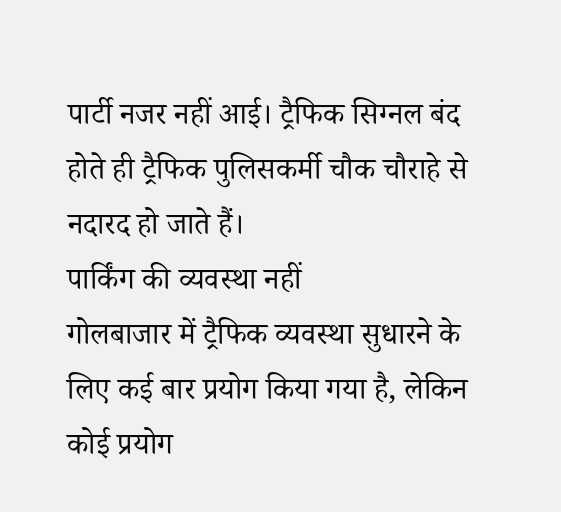पार्टी नजर नहीं आई। ट्रैफिक सिग्नल बंद होते ही ट्रैफिक पुलिसकर्मी चौक चौराहे से नदारद हो जाते हैं।
पार्किंग की व्यवस्था नहीं
गोलबाजार में ट्रैफिक व्यवस्था सुधारने के लिए कई बार प्रयोग किया गया है, लेकिन कोई प्रयोग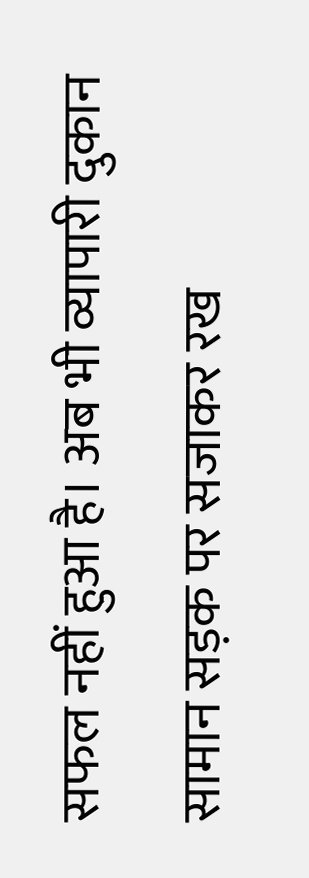सफल नहीं हुआ है। अब भी व्यापारी दुकान सामान सड़क पर सजाकर रख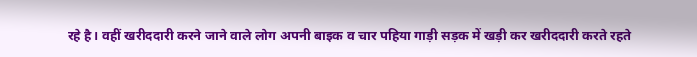रहे है। वहीं खरीददारी करने जाने वाले लोग अपनी बाइक व चार पहिया गाड़ी सड़क में खड़ी कर खरीददारी करते रहते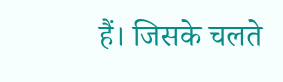हैं। जिसके चलते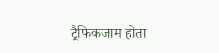ट्रैफिकजाम होता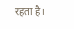रहता है।